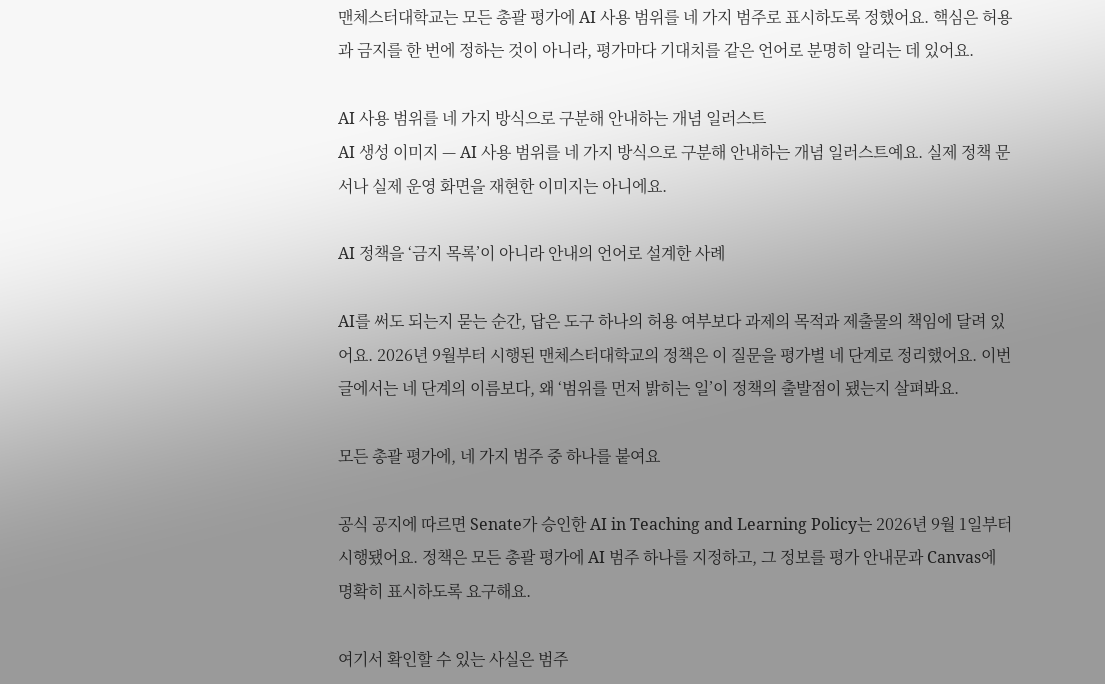맨체스터대학교는 모든 총괄 평가에 AI 사용 범위를 네 가지 범주로 표시하도록 정했어요. 핵심은 허용과 금지를 한 번에 정하는 것이 아니라, 평가마다 기대치를 같은 언어로 분명히 알리는 데 있어요.

AI 사용 범위를 네 가지 방식으로 구분해 안내하는 개념 일러스트
AI 생성 이미지 — AI 사용 범위를 네 가지 방식으로 구분해 안내하는 개념 일러스트예요. 실제 정책 문서나 실제 운영 화면을 재현한 이미지는 아니에요.

AI 정책을 ‘금지 목록’이 아니라 안내의 언어로 설계한 사례

AI를 써도 되는지 묻는 순간, 답은 도구 하나의 허용 여부보다 과제의 목적과 제출물의 책임에 달려 있어요. 2026년 9월부터 시행된 맨체스터대학교의 정책은 이 질문을 평가별 네 단계로 정리했어요. 이번 글에서는 네 단계의 이름보다, 왜 ‘범위를 먼저 밝히는 일’이 정책의 출발점이 됐는지 살펴봐요.

모든 총괄 평가에, 네 가지 범주 중 하나를 붙여요

공식 공지에 따르면 Senate가 승인한 AI in Teaching and Learning Policy는 2026년 9월 1일부터 시행됐어요. 정책은 모든 총괄 평가에 AI 범주 하나를 지정하고, 그 정보를 평가 안내문과 Canvas에 명확히 표시하도록 요구해요.

여기서 확인할 수 있는 사실은 범주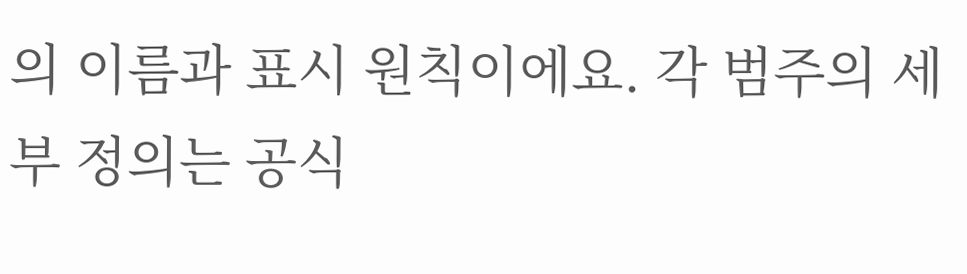의 이름과 표시 원칙이에요. 각 범주의 세부 정의는 공식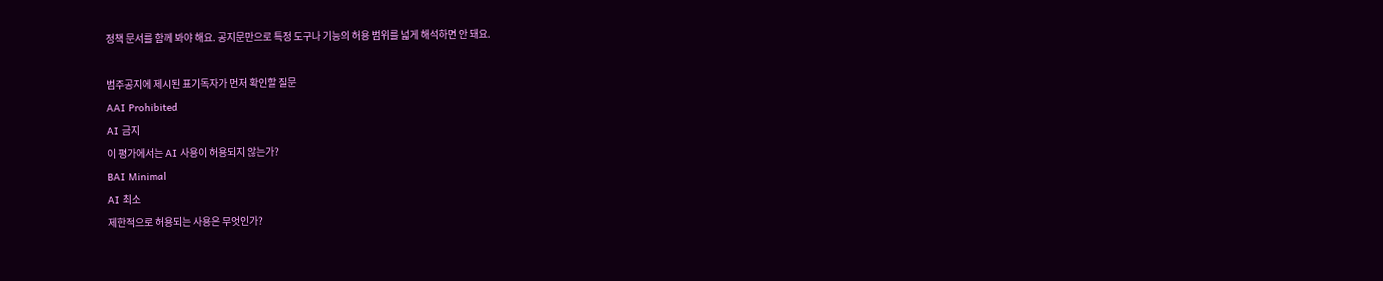정책 문서를 함께 봐야 해요. 공지문만으로 특정 도구나 기능의 허용 범위를 넓게 해석하면 안 돼요.

범주공지에 제시된 표기독자가 먼저 확인할 질문
AAI Prohibited
AI 금지
이 평가에서는 AI 사용이 허용되지 않는가?
BAI Minimal
AI 최소
제한적으로 허용되는 사용은 무엇인가?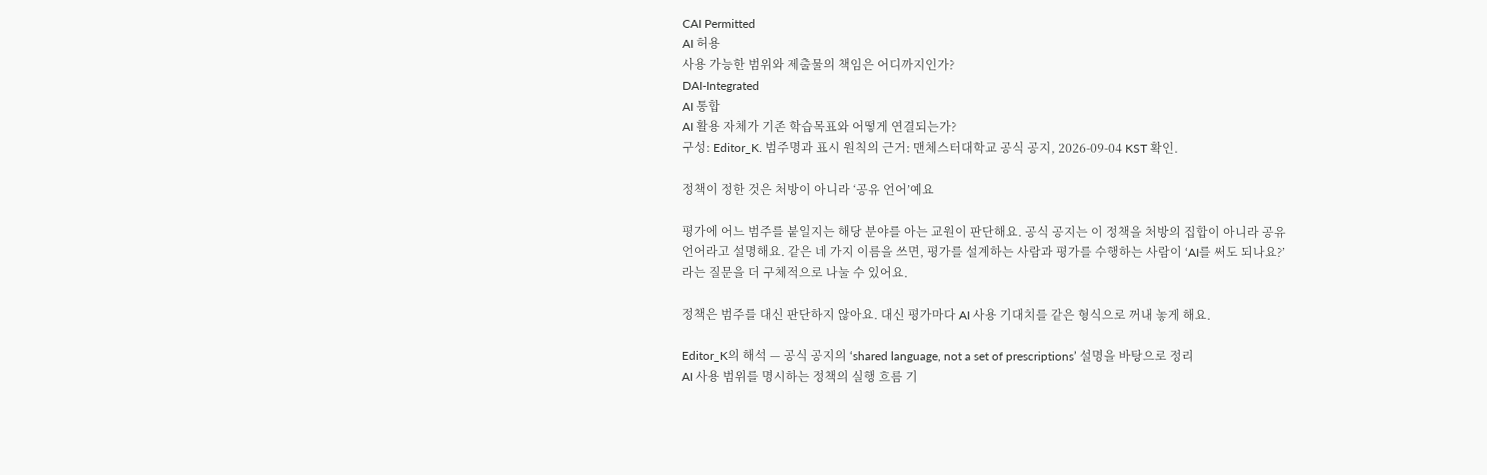CAI Permitted
AI 허용
사용 가능한 범위와 제출물의 책임은 어디까지인가?
DAI-Integrated
AI 통합
AI 활용 자체가 기존 학습목표와 어떻게 연결되는가?
구성: Editor_K. 범주명과 표시 원칙의 근거: 맨체스터대학교 공식 공지, 2026-09-04 KST 확인.

정책이 정한 것은 처방이 아니라 ‘공유 언어’예요

평가에 어느 범주를 붙일지는 해당 분야를 아는 교원이 판단해요. 공식 공지는 이 정책을 처방의 집합이 아니라 공유 언어라고 설명해요. 같은 네 가지 이름을 쓰면, 평가를 설계하는 사람과 평가를 수행하는 사람이 ‘AI를 써도 되나요?’라는 질문을 더 구체적으로 나눌 수 있어요.

정책은 범주를 대신 판단하지 않아요. 대신 평가마다 AI 사용 기대치를 같은 형식으로 꺼내 놓게 해요.

Editor_K의 해석 — 공식 공지의 ‘shared language, not a set of prescriptions’ 설명을 바탕으로 정리
AI 사용 범위를 명시하는 정책의 실행 흐름 기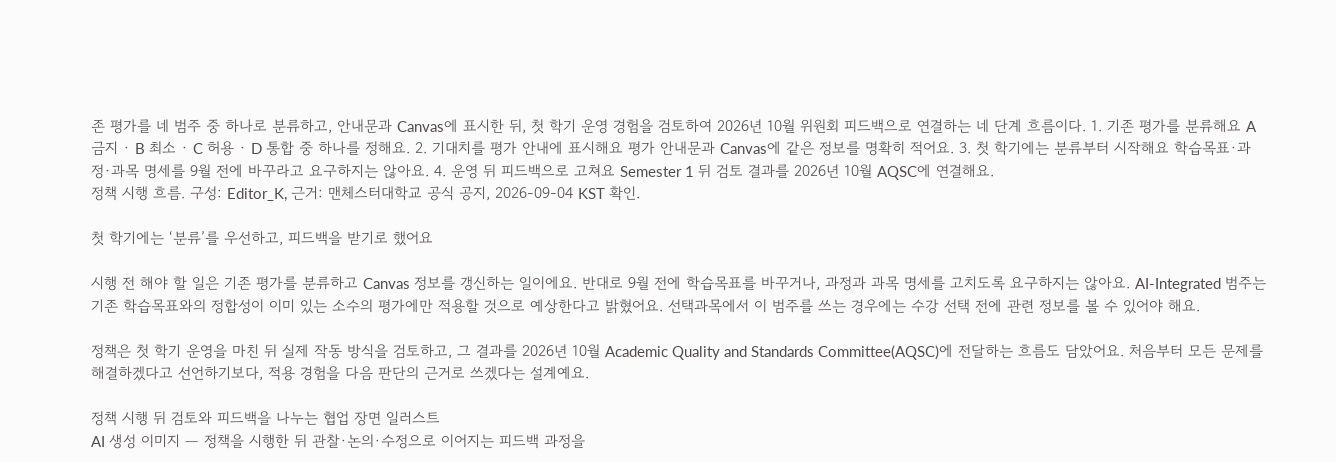존 평가를 네 범주 중 하나로 분류하고, 안내문과 Canvas에 표시한 뒤, 첫 학기 운영 경험을 검토하여 2026년 10월 위원회 피드백으로 연결하는 네 단계 흐름이다. 1. 기존 평가를 분류해요 A 금지 · B 최소 · C 허용 · D 통합 중 하나를 정해요. 2. 기대치를 평가 안내에 표시해요 평가 안내문과 Canvas에 같은 정보를 명확히 적어요. 3. 첫 학기에는 분류부터 시작해요 학습목표·과정·과목 명세를 9월 전에 바꾸라고 요구하지는 않아요. 4. 운영 뒤 피드백으로 고쳐요 Semester 1 뒤 검토 결과를 2026년 10월 AQSC에 연결해요.
정책 시행 흐름. 구성: Editor_K, 근거: 맨체스터대학교 공식 공지, 2026-09-04 KST 확인.

첫 학기에는 ‘분류’를 우선하고, 피드백을 받기로 했어요

시행 전 해야 할 일은 기존 평가를 분류하고 Canvas 정보를 갱신하는 일이에요. 반대로 9월 전에 학습목표를 바꾸거나, 과정과 과목 명세를 고치도록 요구하지는 않아요. AI-Integrated 범주는 기존 학습목표와의 정합성이 이미 있는 소수의 평가에만 적용할 것으로 예상한다고 밝혔어요. 선택과목에서 이 범주를 쓰는 경우에는 수강 선택 전에 관련 정보를 볼 수 있어야 해요.

정책은 첫 학기 운영을 마친 뒤 실제 작동 방식을 검토하고, 그 결과를 2026년 10월 Academic Quality and Standards Committee(AQSC)에 전달하는 흐름도 담았어요. 처음부터 모든 문제를 해결하겠다고 선언하기보다, 적용 경험을 다음 판단의 근거로 쓰겠다는 설계예요.

정책 시행 뒤 검토와 피드백을 나누는 협업 장면 일러스트
AI 생성 이미지 — 정책을 시행한 뒤 관찰·논의·수정으로 이어지는 피드백 과정을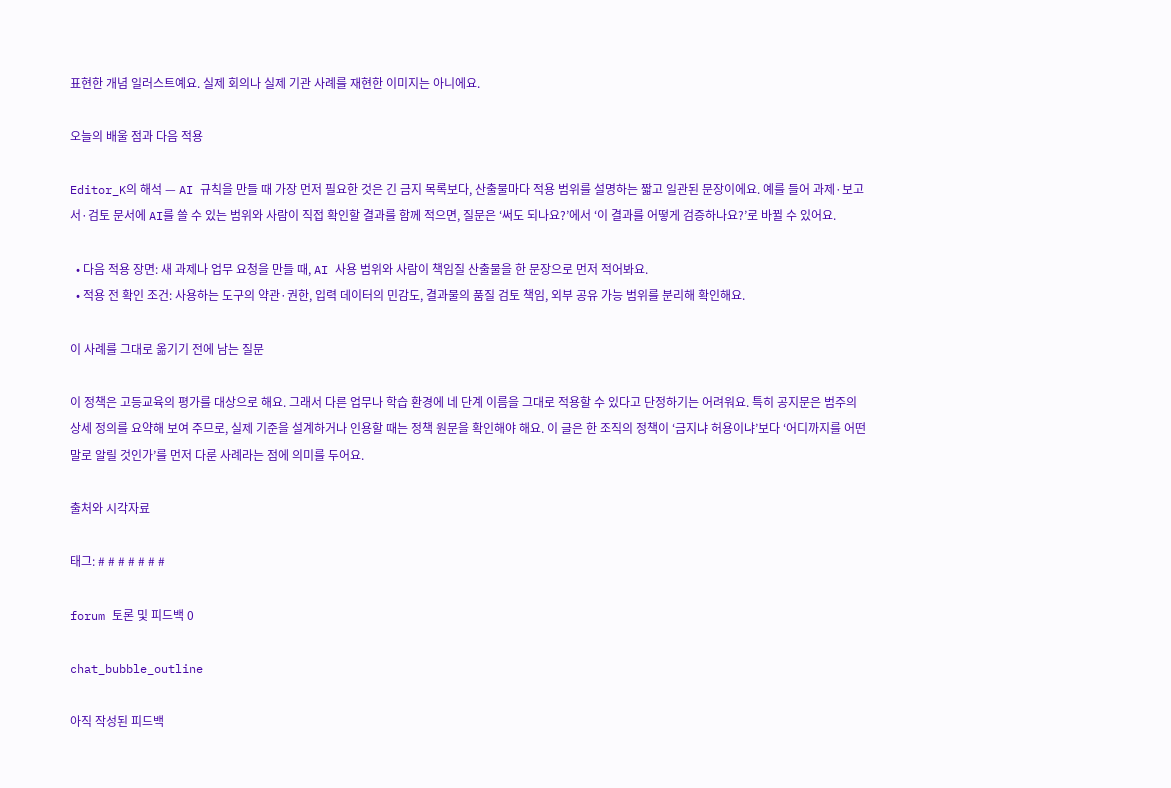표현한 개념 일러스트예요. 실제 회의나 실제 기관 사례를 재현한 이미지는 아니에요.

오늘의 배울 점과 다음 적용

Editor_K의 해석 — AI 규칙을 만들 때 가장 먼저 필요한 것은 긴 금지 목록보다, 산출물마다 적용 범위를 설명하는 짧고 일관된 문장이에요. 예를 들어 과제·보고서·검토 문서에 AI를 쓸 수 있는 범위와 사람이 직접 확인할 결과를 함께 적으면, 질문은 ‘써도 되나요?’에서 ‘이 결과를 어떻게 검증하나요?’로 바뀔 수 있어요.

  • 다음 적용 장면: 새 과제나 업무 요청을 만들 때, AI 사용 범위와 사람이 책임질 산출물을 한 문장으로 먼저 적어봐요.
  • 적용 전 확인 조건: 사용하는 도구의 약관·권한, 입력 데이터의 민감도, 결과물의 품질 검토 책임, 외부 공유 가능 범위를 분리해 확인해요.

이 사례를 그대로 옮기기 전에 남는 질문

이 정책은 고등교육의 평가를 대상으로 해요. 그래서 다른 업무나 학습 환경에 네 단계 이름을 그대로 적용할 수 있다고 단정하기는 어려워요. 특히 공지문은 범주의 상세 정의를 요약해 보여 주므로, 실제 기준을 설계하거나 인용할 때는 정책 원문을 확인해야 해요. 이 글은 한 조직의 정책이 ‘금지냐 허용이냐’보다 ‘어디까지를 어떤 말로 알릴 것인가’를 먼저 다룬 사례라는 점에 의미를 두어요.

출처와 시각자료

태그: # # # # # # #

forum 토론 및 피드백 0

chat_bubble_outline

아직 작성된 피드백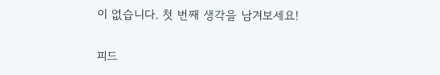이 없습니다. 첫 번째 생각을 남겨보세요!

피드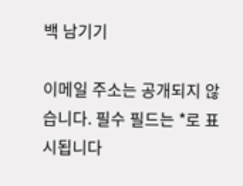백 남기기

이메일 주소는 공개되지 않습니다. 필수 필드는 *로 표시됩니다